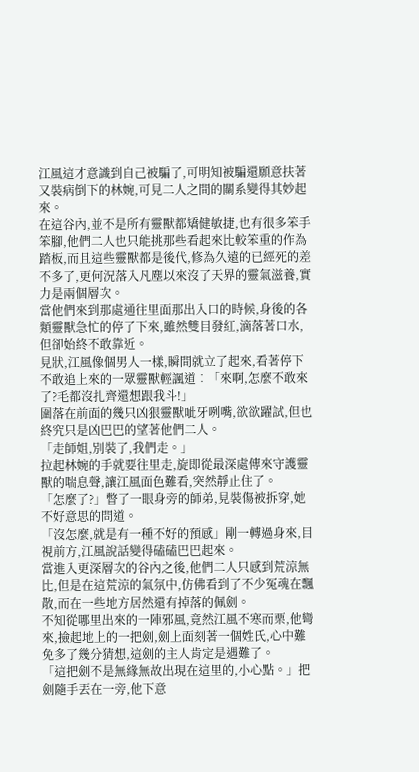江風這才意識到自己被騙了,可明知被騙還願意扶著又裝病倒下的林婉,可見二人之間的關系變得其妙起來。
在這谷內,並不是所有靈獸都矯健敏捷,也有很多笨手笨腳,他們二人也只能挑那些看起來比較笨重的作為踏板,而且這些靈獸都是後代,修為久遠的已經死的差不多了,更何況落入凡塵以來沒了天界的靈氣滋養,實力是兩個層次。
當他們來到那處通往里面那出入口的時候,身後的各類靈獸急忙的停了下來,雖然雙目發紅,滴落著口水,但卻始終不敢靠近。
見狀,江風像個男人一樣,瞬間就立了起來,看著停下不敢追上來的一眾靈獸輕諷道︰「來啊,怎麼不敢來了?毛都沒扎齊還想跟我斗!」
圍落在前面的幾只凶狠靈獸呲牙咧嘴,欲欲躍試,但也終究只是凶巴巴的望著他們二人。
「走師姐,別裝了,我們走。」
拉起林婉的手就要往里走,旋即從最深處傳來守護靈獸的喘息聲,讓江風面色難看,突然靜止住了。
「怎麼了?」瞥了一眼身旁的師弟,見裝傷被拆穿,她不好意思的問道。
「沒怎麼,就是有一種不好的預感」剛一轉過身來,目視前方,江風說話變得磕磕巴巴起來。
當進入更深層次的谷內之後,他們二人只感到荒涼無比,但是在這荒涼的氣氛中,仿佛看到了不少冤魂在飄散,而在一些地方居然還有掉落的佩劍。
不知從哪里出來的一陣邪風,竟然江風不寒而栗,他彎來,撿起地上的一把劍,劍上面刻著一個姓氏,心中難免多了幾分猜想,這劍的主人肯定是遇難了。
「這把劍不是無緣無故出現在這里的,小心點。」把劍隨手丟在一旁,他下意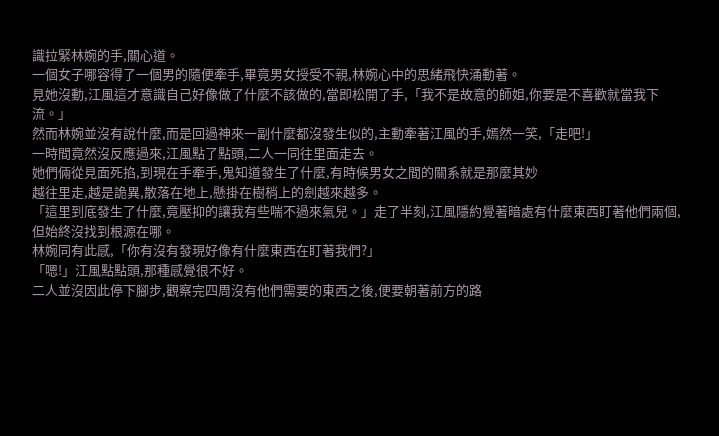識拉緊林婉的手,關心道。
一個女子哪容得了一個男的隨便牽手,畢竟男女授受不親,林婉心中的思緒飛快涌動著。
見她沒動,江風這才意識自己好像做了什麼不該做的,當即松開了手,「我不是故意的師姐,你要是不喜歡就當我下流。」
然而林婉並沒有說什麼,而是回過神來一副什麼都沒發生似的,主動牽著江風的手,嫣然一笑,「走吧!」
一時間竟然沒反應過來,江風點了點頭,二人一同往里面走去。
她們倆從見面死掐,到現在手牽手,鬼知道發生了什麼,有時候男女之間的關系就是那麼其妙
越往里走,越是詭異,散落在地上,懸掛在樹梢上的劍越來越多。
「這里到底發生了什麼,竟壓抑的讓我有些喘不過來氣兒。」走了半刻,江風隱約覺著暗處有什麼東西盯著他們兩個,但始終沒找到根源在哪。
林婉同有此感,「你有沒有發現好像有什麼東西在盯著我們?」
「嗯!」江風點點頭,那種感覺很不好。
二人並沒因此停下腳步,觀察完四周沒有他們需要的東西之後,便要朝著前方的路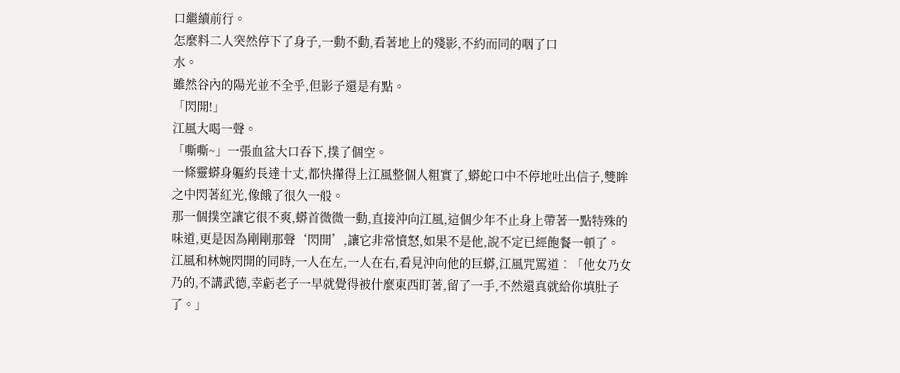口繼續前行。
怎麼料二人突然停下了身子,一動不動,看著地上的殘影,不約而同的咽了口
水。
雖然谷內的陽光並不全乎,但影子還是有點。
「閃開!」
江風大喝一聲。
「嘶嘶~」一張血盆大口吞下,撲了個空。
一條靈蟒身軀約長達十丈,都快攆得上江風整個人粗實了,蟒蛇口中不停地吐出信子,雙眸之中閃著紅光,像餓了很久一般。
那一個撲空讓它很不爽,蟒首微微一動,直接沖向江風,這個少年不止身上帶著一點特殊的味道,更是因為剛剛那聲‘閃開’,讓它非常憤怒,如果不是他,說不定已經飽餐一頓了。
江風和林婉閃開的同時,一人在左,一人在右,看見沖向他的巨蟒,江風咒罵道︰「他女乃女乃的,不講武德,幸虧老子一早就覺得被什麼東西盯著,留了一手,不然還真就給你填肚子了。」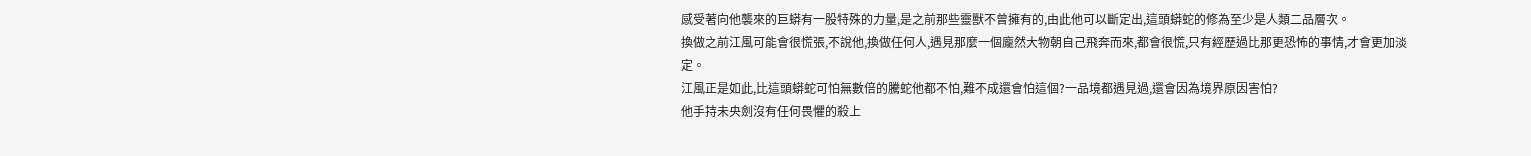感受著向他襲來的巨蟒有一股特殊的力量,是之前那些靈獸不曾擁有的,由此他可以斷定出,這頭蟒蛇的修為至少是人類二品層次。
換做之前江風可能會很慌張,不說他,換做任何人,遇見那麼一個龐然大物朝自己飛奔而來,都會很慌,只有經歷過比那更恐怖的事情,才會更加淡定。
江風正是如此,比這頭蟒蛇可怕無數倍的騰蛇他都不怕,難不成還會怕這個?一品境都遇見過,還會因為境界原因害怕?
他手持未央劍沒有任何畏懼的殺上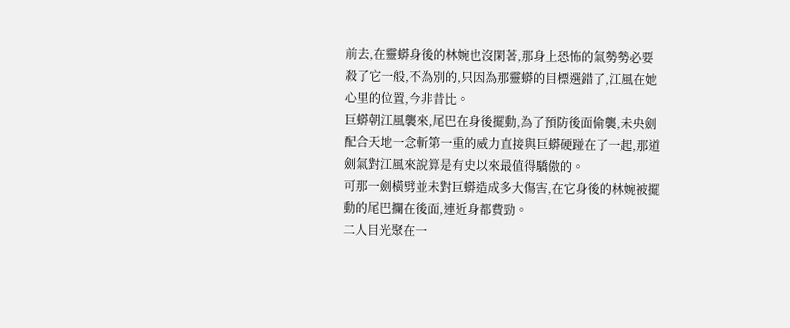前去,在靈蟒身後的林婉也沒閑著,那身上恐怖的氣勢勢必要殺了它一般,不為別的,只因為那靈蟒的目標選錯了,江風在她心里的位置,今非昔比。
巨蟒朝江風襲來,尾巴在身後擺動,為了預防後面偷襲,未央劍配合天地一念斬第一重的威力直接與巨蟒硬踫在了一起,那道劍氣對江風來說算是有史以來最值得驕傲的。
可那一劍橫劈並未對巨蟒造成多大傷害,在它身後的林婉被擺動的尾巴攔在後面,連近身都費勁。
二人目光聚在一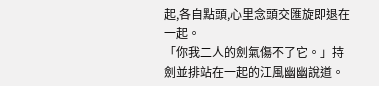起,各自點頭,心里念頭交匯旋即退在一起。
「你我二人的劍氣傷不了它。」持劍並排站在一起的江風幽幽說道。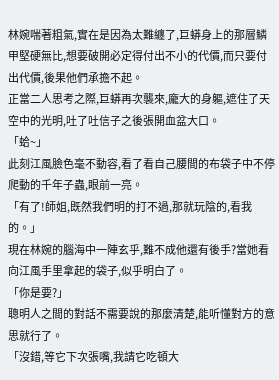林婉喘著粗氣,實在是因為太難纏了,巨蟒身上的那層鱗甲堅硬無比,想要破開必定得付出不小的代價,而只要付出代價,後果他們承擔不起。
正當二人思考之際,巨蟒再次襲來,龐大的身軀,遮住了天空中的光明,吐了吐信子之後張開血盆大口。
「蛤~」
此刻江風臉色毫不動容,看了看自己腰間的布袋子中不停爬動的千年子蟲,眼前一亮。
「有了!師姐,既然我們明的打不過,那就玩陰的,看我的。」
現在林婉的腦海中一陣玄乎,難不成他還有後手?當她看向江風手里拿起的袋子,似乎明白了。
「你是要?」
聰明人之間的對話不需要說的那麼清楚,能听懂對方的意思就行了。
「沒錯,等它下次張嘴,我請它吃頓大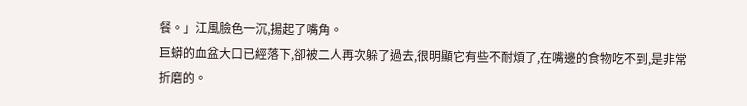餐。」江風臉色一沉,揚起了嘴角。
巨蟒的血盆大口已經落下,卻被二人再次躲了過去,很明顯它有些不耐煩了,在嘴邊的食物吃不到,是非常折磨的。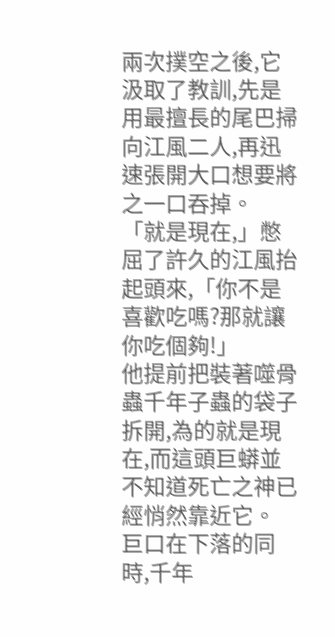兩次撲空之後,它汲取了教訓,先是用最擅長的尾巴掃向江風二人,再迅速張開大口想要將之一口吞掉。
「就是現在,」憋屈了許久的江風抬起頭來,「你不是喜歡吃嗎?那就讓你吃個夠!」
他提前把裝著噬骨蟲千年子蟲的袋子拆開,為的就是現在,而這頭巨蟒並不知道死亡之神已經悄然靠近它。
巨口在下落的同時,千年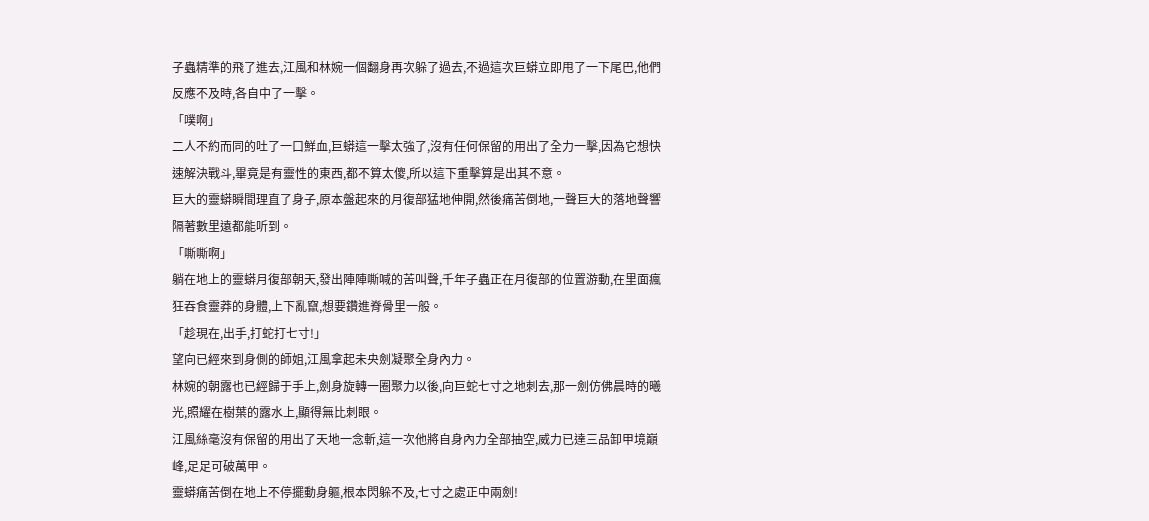子蟲精準的飛了進去,江風和林婉一個翻身再次躲了過去,不過這次巨蟒立即甩了一下尾巴,他們反應不及時,各自中了一擊。
「噗啊」
二人不約而同的吐了一口鮮血,巨蟒這一擊太強了,沒有任何保留的用出了全力一擊,因為它想快速解決戰斗,畢竟是有靈性的東西,都不算太傻,所以這下重擊算是出其不意。
巨大的靈蟒瞬間理直了身子,原本盤起來的月復部猛地伸開,然後痛苦倒地,一聲巨大的落地聲響隔著數里遠都能听到。
「嘶嘶啊」
躺在地上的靈蟒月復部朝天,發出陣陣嘶喊的苦叫聲,千年子蟲正在月復部的位置游動,在里面瘋狂吞食靈莽的身體,上下亂竄,想要鑽進脊骨里一般。
「趁現在,出手,打蛇打七寸!」
望向已經來到身側的師姐,江風拿起未央劍凝聚全身內力。
林婉的朝露也已經歸于手上,劍身旋轉一圈聚力以後,向巨蛇七寸之地刺去,那一劍仿佛晨時的曦光,照耀在樹葉的露水上,顯得無比刺眼。
江風絲毫沒有保留的用出了天地一念斬,這一次他將自身內力全部抽空,威力已達三品卸甲境巔峰,足足可破萬甲。
靈蟒痛苦倒在地上不停擺動身軀,根本閃躲不及,七寸之處正中兩劍!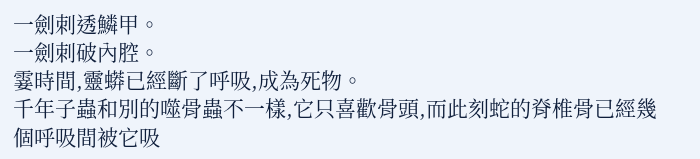一劍刺透鱗甲。
一劍刺破內腔。
霎時間,靈蟒已經斷了呼吸,成為死物。
千年子蟲和別的噬骨蟲不一樣,它只喜歡骨頭,而此刻蛇的脊椎骨已經幾個呼吸間被它吸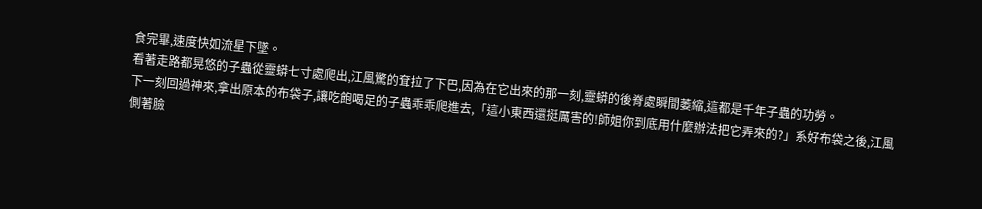食完畢,速度快如流星下墜。
看著走路都晃悠的子蟲從靈蟒七寸處爬出,江風驚的耷拉了下巴,因為在它出來的那一刻,靈蟒的後脊處瞬間萎縮,這都是千年子蟲的功勞。
下一刻回過神來,拿出原本的布袋子,讓吃飽喝足的子蟲乖乖爬進去,「這小東西還挺厲害的!師姐你到底用什麼辦法把它弄來的?」系好布袋之後,江風側著臉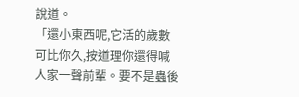說道。
「還小東西呢,它活的歲數可比你久,按道理你還得喊人家一聲前輩。要不是蟲後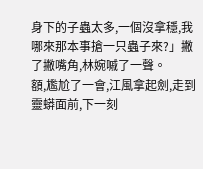身下的子蟲太多,一個沒拿穩,我哪來那本事搶一只蟲子來?」撇了撇嘴角,林婉嘁了一聲。
額,尷尬了一會,江風拿起劍,走到靈蟒面前,下一刻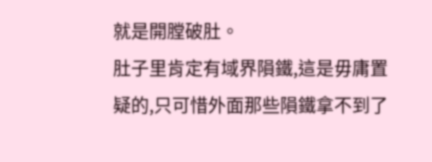就是開膛破肚。
肚子里肯定有域界隕鐵,這是毋庸置疑的,只可惜外面那些隕鐵拿不到了